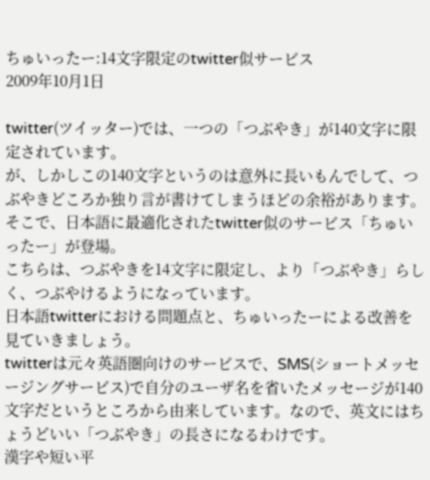ちゅいったー:14文字限定のtwitter似サービス
2009年10月1日

twitter(ツイッター)では、一つの「つぶやき」が140文字に限定されています。
が、しかしこの140文字というのは意外に長いもんでして、つぶやきどころか独り言が書けてしまうほどの余裕があります。
そこで、日本語に最適化されたtwitter似のサービス「ちゅいったー」が登場。
こちらは、つぶやきを14文字に限定し、より「つぶやき」らしく、つぶやけるようになっています。
日本語twitterにおける問題点と、ちゅいったーによる改善を見ていきましょう。
twitterは元々英語圏向けのサービスで、SMS(ショートメッセージングサービス)で自分のユーザ名を省いたメッセージが140文字だというところから由来しています。なので、英文にはちょうどいい「つぶやき」の長さになるわけです。
漢字や短い平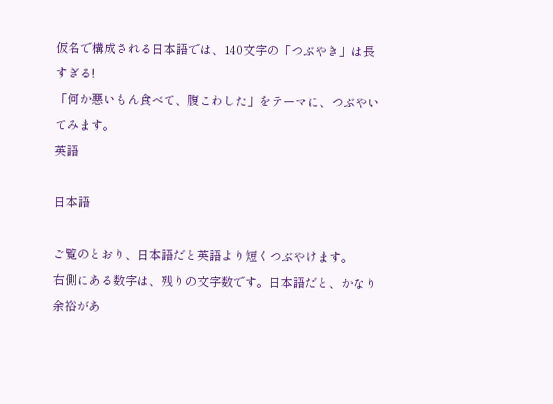仮名で構成される日本語では、140文字の「つぶやき」は長すぎる!
「何か悪いもん食べて、腹こわした」をテーマに、つぶやいてみます。
英語

日本語

ご覧のとおり、日本語だと英語より短くつぶやけます。
右側にある数字は、残りの文字数です。日本語だと、かなり余裕があ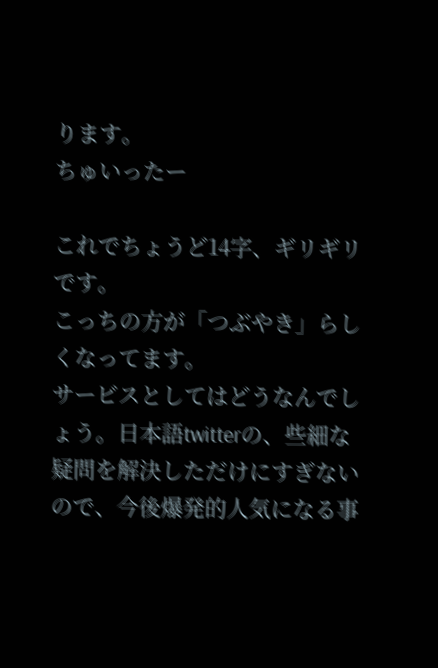ります。
ちゅいったー

これでちょうど14字、ギリギリです。
こっちの方が「つぶやき」らしくなってます。
サービスとしてはどうなんでしょう。日本語twitterの、些細な疑問を解決しただけにすぎないので、今後爆発的人気になる事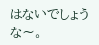はないでしょうな〜。